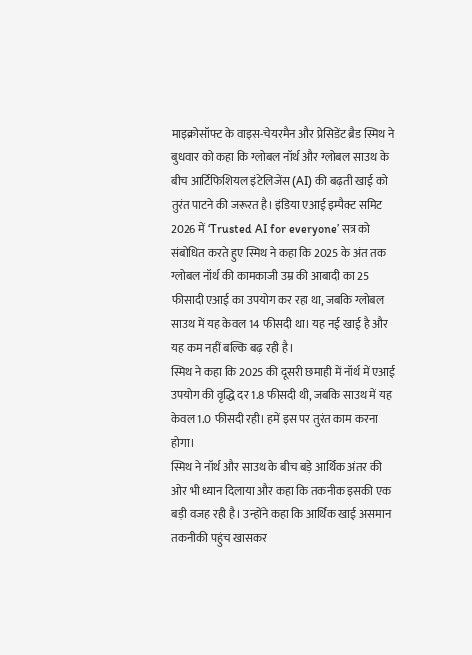माइक्रोसॉफ्ट के वाइस-चेयरमैन और प्रेसिडेंट ब्रैड स्मिथ ने बुधवार को कहा कि ग्लोबल नॉर्थ और ग्लोबल साउथ के बीच आर्टिफिशियल इंटेलिजेंस (AI) की बढ़ती खाई को तुरंत पाटने की जरूरत है। इंडिया एआई इम्पैक्ट समिट 2026 में ‘Trusted AI for everyone’ सत्र को संबोधित करते हुए स्मिथ ने कहा कि 2025 के अंत तक ग्लोबल नॉर्थ की कामकाजी उम्र की आबादी का 25 फीसादी एआई का उपयोग कर रहा था, जबकि ग्लोबल साउथ में यह केवल 14 फीसदी था। यह नई खाई है और यह कम नहीं बल्कि बढ़ रही है।
स्मिथ ने कहा कि 2025 की दूसरी छमाही में नॉर्थ में एआई उपयोग की वृद्धि दर 1.8 फीसदी थी, जबकि साउथ में यह केवल 1.0 फीसदी रही। हमें इस पर तुरंत काम करना होगा।
स्मिथ ने नॉर्थ और साउथ के बीच बड़े आर्थिक अंतर की ओर भी ध्यान दिलाया और कहा कि तकनीक इसकी एक बड़ी वजह रही है। उन्होंने कहा कि आर्थिक खाई असमान तकनीकी पहुंच खासकर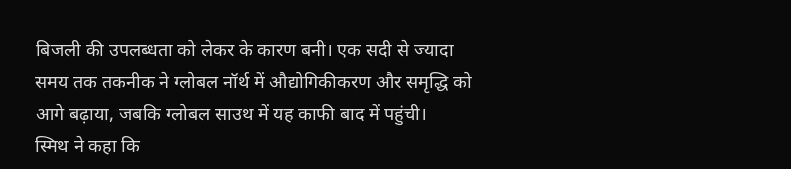बिजली की उपलब्धता को लेकर के कारण बनी। एक सदी से ज्यादा समय तक तकनीक ने ग्लोबल नॉर्थ में औद्योगिकीकरण और समृद्धि को आगे बढ़ाया, जबकि ग्लोबल साउथ में यह काफी बाद में पहुंची।
स्मिथ ने कहा कि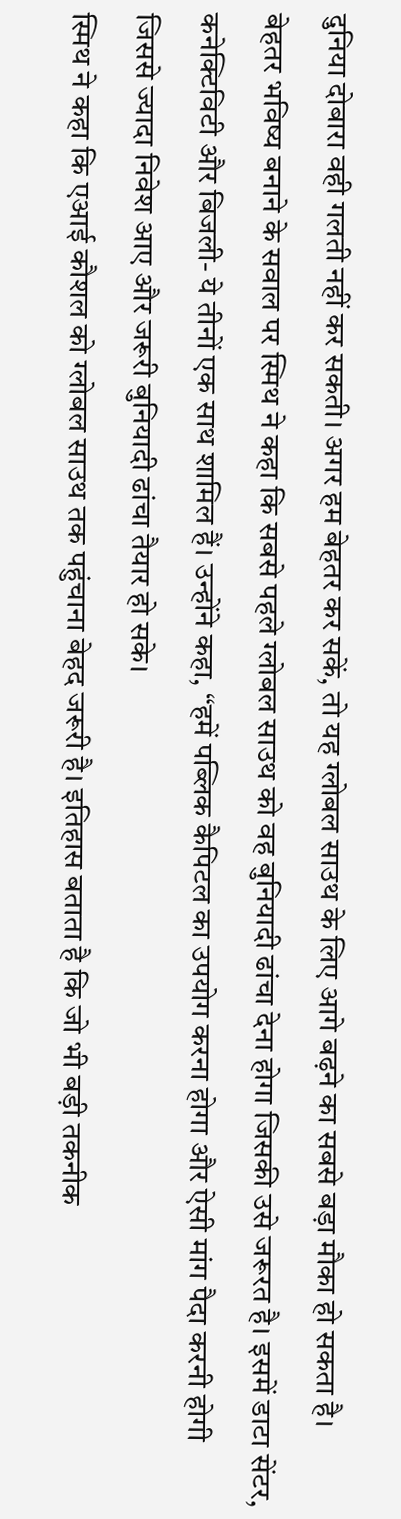दुनिया दोबारा वही गलती नहीं कर सकती। अगर हम बेहतर कर सकें, तो यह ग्लोबल साउथ के लिए आगे बढ़ने का सबसे बड़ा मौका हो सकता है।
बेहतर भविष्य बनाने के सवाल पर स्मिथ ने कहा कि सबसे पहले ग्लोबल साउथ को वह बुनियादी ढांचा देना होगा जिसकी उसे जरूरत है। इसमें डाटा सेंटर, कनेक्टिविटी और बिजली- ये तीनों एक साथ शामिल हैं। उन्होंने कहा, “हमें पब्लिक कैपिटल का उपयोग करना होगा और ऐसी मांग पैदा करनी होगी जिससे ज्यादा निवेश आए और जरूरी बुनियादी ढांचा तैयार हो सके।
स्मिथ ने कहा कि एआई कौशल को ग्लोबल साउथ तक पहुंचाना बेहद जरूरी है। इतिहास बताता है कि जो भी बड़ी तकनीक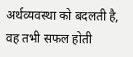अर्थव्यवस्था को बदलती है, वह तभी सफल होती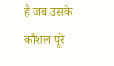है जब उसके कौशल पूरे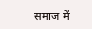समाज में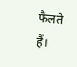फैलते हैं।